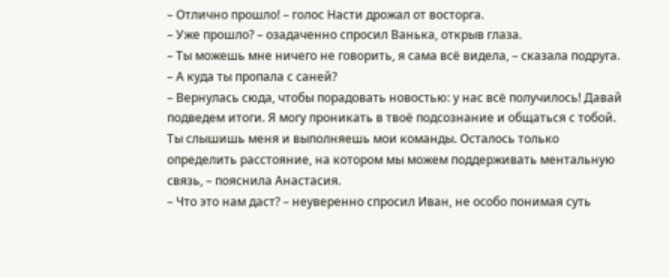– Отлично прошло! – голос Насти дрожал от восторга.
– Уже прошло? – озадаченно спросил Ванька, открыв глаза.
– Ты можешь мне ничего не говорить, я сама всё видела, – сказала подруга.
– А куда ты пропала с саней?
– Вернулась сюда, чтобы порадовать новостью: у нас всё получилось! Давай подведем итоги. Я могу проникать в твоё подсознание и общаться с тобой. Ты слышишь меня и выполняешь мои команды. Осталось только определить расстояние, на котором мы можем поддерживать ментальную связь, – пояснила Анастасия.
– Что это нам даст? – неуверенно спросил Иван, не особо понимая суть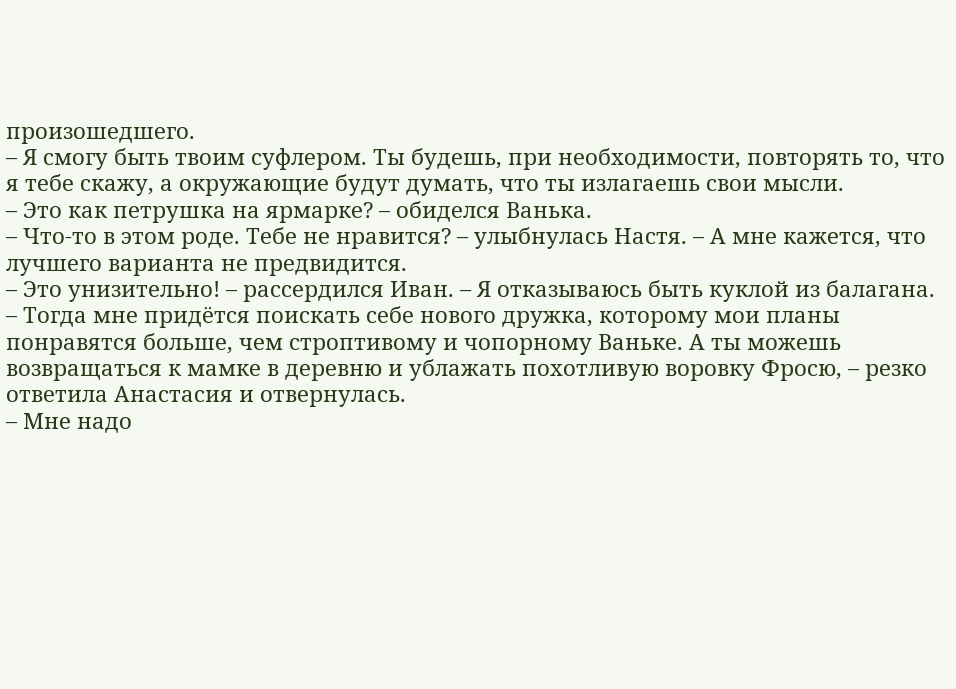произошедшего.
– Я смогу быть твоим суфлером. Ты будешь, при необходимости, повторять то, что я тебе скажу, а окружающие будут думать, что ты излагаешь свои мысли.
– Это как петрушка на ярмарке? – обиделся Ванька.
– Что-то в этом роде. Тебе не нравится? – улыбнулась Настя. – А мне кажется, что лучшего варианта не предвидится.
– Это унизительно! – рассердился Иван. – Я отказываюсь быть куклой из балагана.
– Тогда мне придётся поискать себе нового дружка, которому мои планы понравятся больше, чем строптивому и чопорному Ваньке. А ты можешь возвращаться к мамке в деревню и ублажать похотливую воровку Фросю, – резко ответила Анастасия и отвернулась.
– Мне надо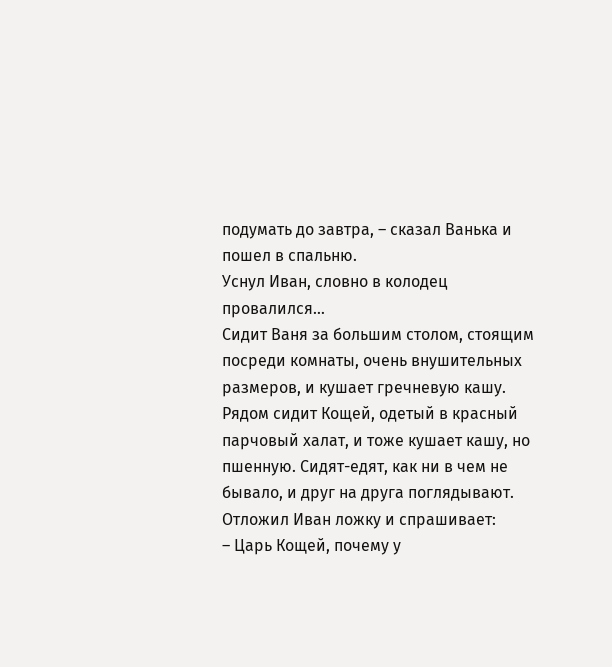подумать до завтра, – сказал Ванька и пошел в спальню.
Уснул Иван, словно в колодец провалился…
Сидит Ваня за большим столом, стоящим посреди комнаты, очень внушительных размеров, и кушает гречневую кашу. Рядом сидит Кощей, одетый в красный парчовый халат, и тоже кушает кашу, но пшенную. Сидят-едят, как ни в чем не бывало, и друг на друга поглядывают. Отложил Иван ложку и спрашивает:
– Царь Кощей, почему у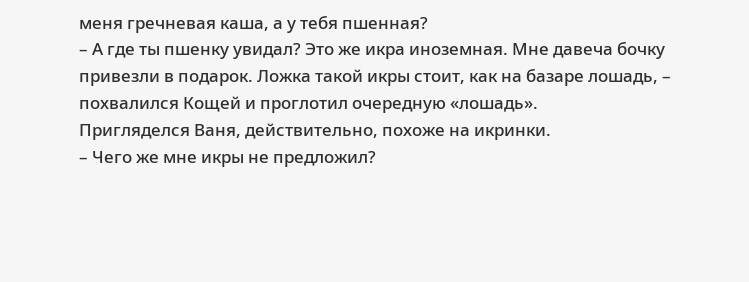меня гречневая каша, а у тебя пшенная?
– А где ты пшенку увидал? Это же икра иноземная. Мне давеча бочку привезли в подарок. Ложка такой икры стоит, как на базаре лошадь, – похвалился Кощей и проглотил очередную «лошадь».
Пригляделся Ваня, действительно, похоже на икринки.
– Чего же мне икры не предложил?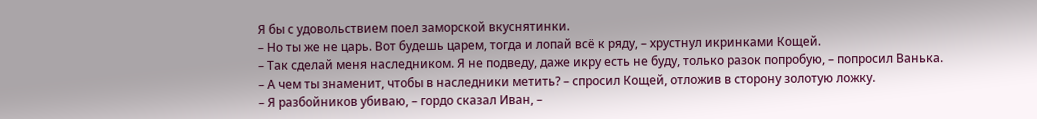Я бы с удовольствием поел заморской вкуснятинки.
– Но ты же не царь. Вот будешь царем, тогда и лопай всё к ряду, – хрустнул икринками Кощей.
– Так сделай меня наследником. Я не подведу, даже икру есть не буду, только разок попробую, – попросил Ванька.
– А чем ты знаменит, чтобы в наследники метить? – спросил Кощей, отложив в сторону золотую ложку.
– Я разбойников убиваю, – гордо сказал Иван, –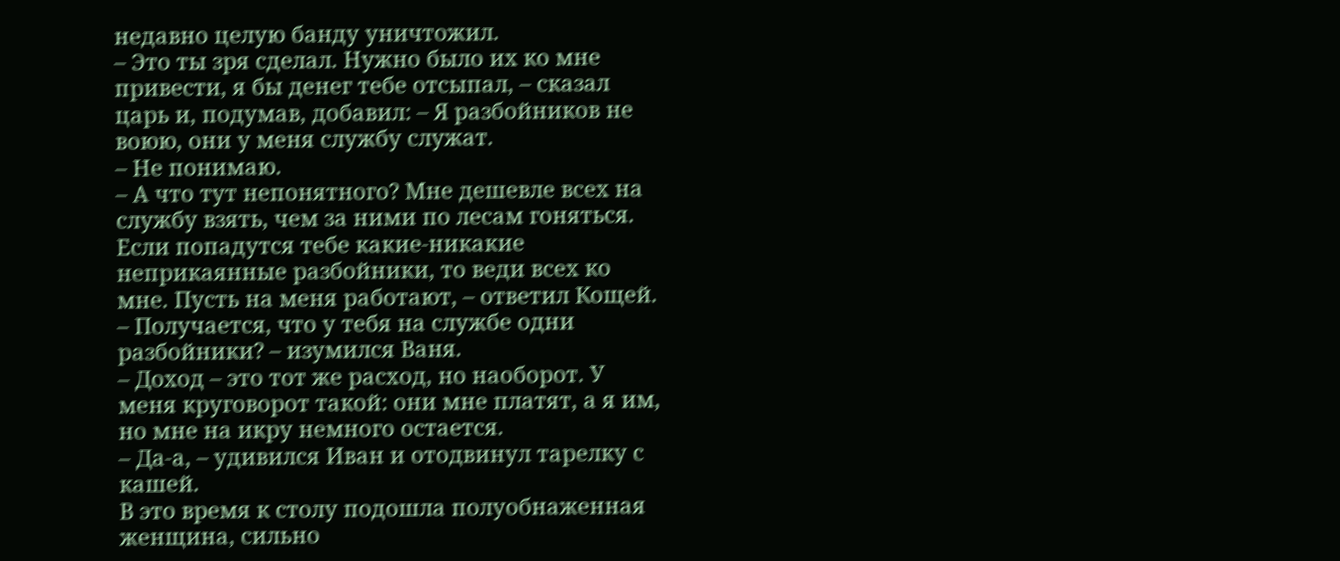недавно целую банду уничтожил.
– Это ты зря сделал. Нужно было их ко мне привести, я бы денег тебе отсыпал, – сказал царь и, подумав, добавил: – Я разбойников не воюю, они у меня службу служат.
– Не понимаю.
– А что тут непонятного? Мне дешевле всех на службу взять, чем за ними по лесам гоняться. Если попадутся тебе какие-никакие неприкаянные разбойники, то веди всех ко мне. Пусть на меня работают, – ответил Кощей.
– Получается, что у тебя на службе одни разбойники? – изумился Ваня.
– Доход – это тот же расход, но наоборот. У меня круговорот такой: они мне платят, а я им, но мне на икру немного остается.
– Да-а, – удивился Иван и отодвинул тарелку с кашей.
В это время к столу подошла полуобнаженная женщина, сильно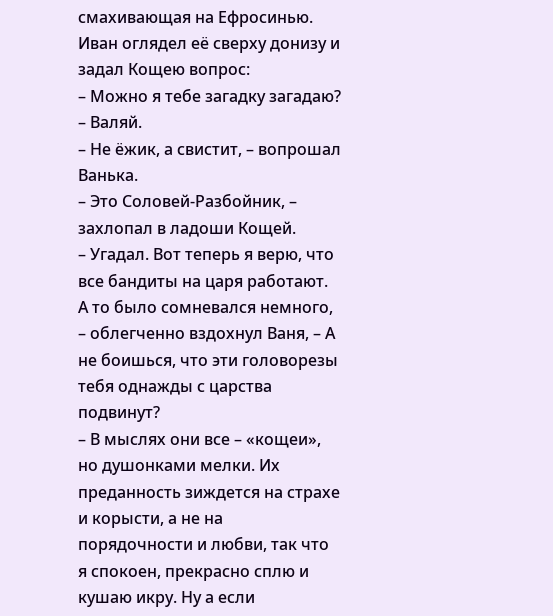смахивающая на Ефросинью. Иван оглядел её сверху донизу и задал Кощею вопрос:
– Можно я тебе загадку загадаю?
– Валяй.
– Не ёжик, а свистит, – вопрошал Ванька.
– Это Соловей-Разбойник, – захлопал в ладоши Кощей.
– Угадал. Вот теперь я верю, что все бандиты на царя работают. А то было сомневался немного, – облегченно вздохнул Ваня, – А не боишься, что эти головорезы тебя однажды с царства подвинут?
– В мыслях они все – «кощеи», но душонками мелки. Их преданность зиждется на страхе и корысти, а не на порядочности и любви, так что я спокоен, прекрасно сплю и кушаю икру. Ну а если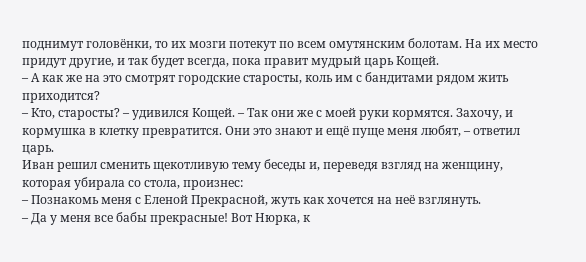поднимут головёнки, то их мозги потекут по всем омутянским болотам. На их место придут другие, и так будет всегда, пока правит мудрый царь Кощей.
– А как же на это смотрят городские старосты, коль им с бандитами рядом жить приходится?
– Кто, старосты? – удивился Кощей. – Так они же с моей руки кормятся. Захочу, и кормушка в клетку превратится. Они это знают и ещё пуще меня любят, – ответил царь.
Иван решил сменить щекотливую тему беседы и, переведя взгляд на женщину, которая убирала со стола, произнес:
– Познакомь меня с Еленой Прекрасной, жуть как хочется на неё взглянуть.
– Да у меня все бабы прекрасные! Вот Нюрка, к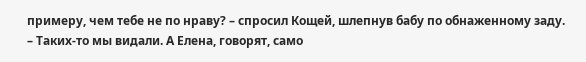примеру, чем тебе не по нраву? – спросил Кощей, шлепнув бабу по обнаженному заду.
– Таких-то мы видали. А Елена, говорят, само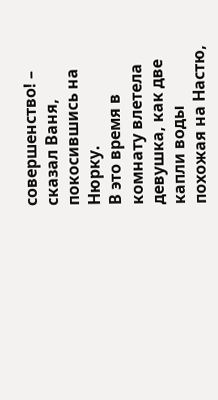совершенство! – сказал Ваня, покосившись на Нюрку.
В это время в комнату влетела девушка, как две капли воды похожая на Настю,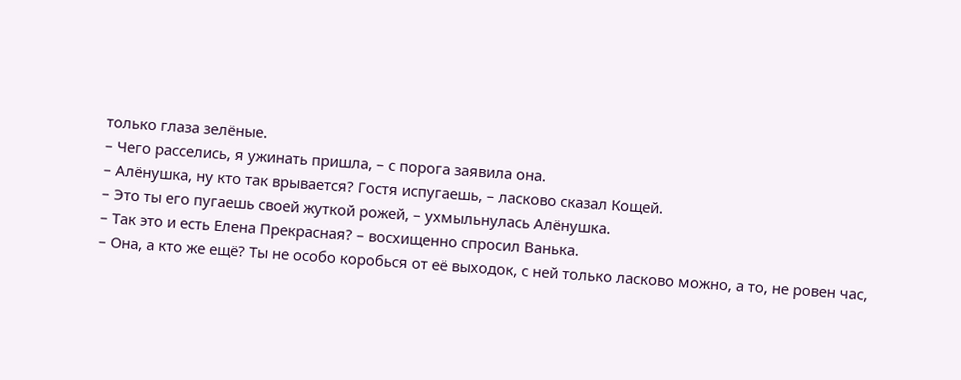только глаза зелёные.
– Чего расселись, я ужинать пришла, – с порога заявила она.
– Алёнушка, ну кто так врывается? Гостя испугаешь, – ласково сказал Кощей.
– Это ты его пугаешь своей жуткой рожей, – ухмыльнулась Алёнушка.
– Так это и есть Елена Прекрасная? – восхищенно спросил Ванька.
– Она, а кто же ещё? Ты не особо коробься от её выходок, с ней только ласково можно, а то, не ровен час,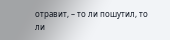отравит, – то ли пошутил, то ли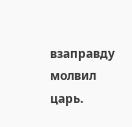взаправду молвил царь.